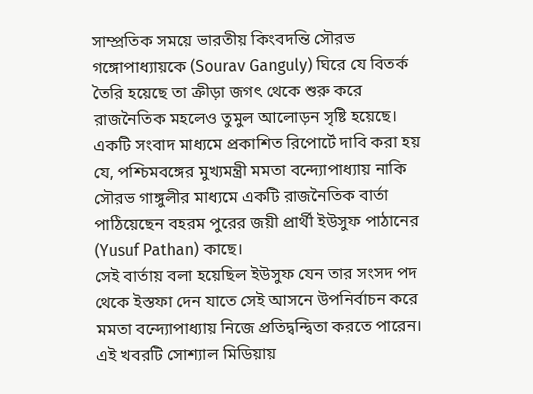সাম্প্রতিক সময়ে ভারতীয় কিংবদন্তি সৌরভ গঙ্গোপাধ্যায়কে (Sourav Ganguly) ঘিরে যে বিতর্ক তৈরি হয়েছে তা ক্রীড়া জগৎ থেকে শুরু করে রাজনৈতিক মহলেও তুমুল আলোড়ন সৃষ্টি হয়েছে। একটি সংবাদ মাধ্যমে প্রকাশিত রিপোর্টে দাবি করা হয় যে, পশ্চিমবঙ্গের মুখ্যমন্ত্রী মমতা বন্দ্যোপাধ্যায় নাকি সৌরভ গাঙ্গুলীর মাধ্যমে একটি রাজনৈতিক বার্তা পাঠিয়েছেন বহরম পুরের জয়ী প্রার্থী ইউসুফ পাঠানের (Yusuf Pathan) কাছে।
সেই বার্তায় বলা হয়েছিল ইউসুফ যেন তার সংসদ পদ থেকে ইস্তফা দেন যাতে সেই আসনে উপনির্বাচন করে মমতা বন্দ্যোপাধ্যায় নিজে প্রতিদ্বন্দ্বিতা করতে পারেন। এই খবরটি সোশ্যাল মিডিয়ায়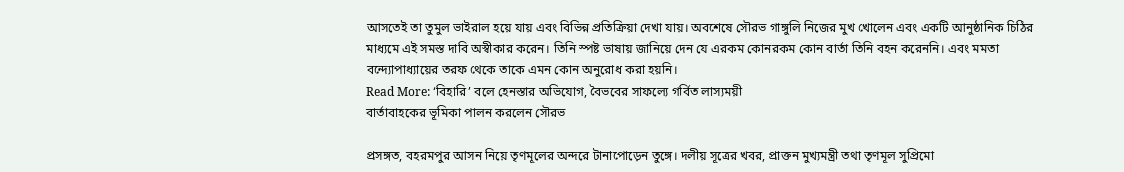আসতেই তা তুমুল ভাইরাল হয়ে যায় এবং বিভিন্ন প্রতিক্রিয়া দেখা যায়। অবশেষে সৌরভ গাঙ্গুলি নিজের মুখ খোলেন এবং একটি আনুষ্ঠানিক চিঠির মাধ্যমে এই সমস্ত দাবি অস্বীকার করেন। তিনি স্পষ্ট ভাষায় জানিয়ে দেন যে এরকম কোনরকম কোন বার্তা তিনি বহন করেননি। এবং মমতা বন্দ্যোপাধ্যায়ের তরফ থেকে তাকে এমন কোন অনুরোধ করা হয়নি।
Read More: ‘বিহারি’ বলে হেনস্তার অভিযোগ, বৈভবের সাফল্যে গর্বিত লাস্যময়ী
বার্তাবাহকের ভূমিকা পালন করলেন সৌরভ

প্রসঙ্গত, বহরমপুর আসন নিয়ে তৃণমূলের অন্দরে টানাপোড়েন তুঙ্গে। দলীয় সূত্রের খবর, প্রাক্তন মুখ্যমন্ত্রী তথা তৃণমূল সুপ্রিমো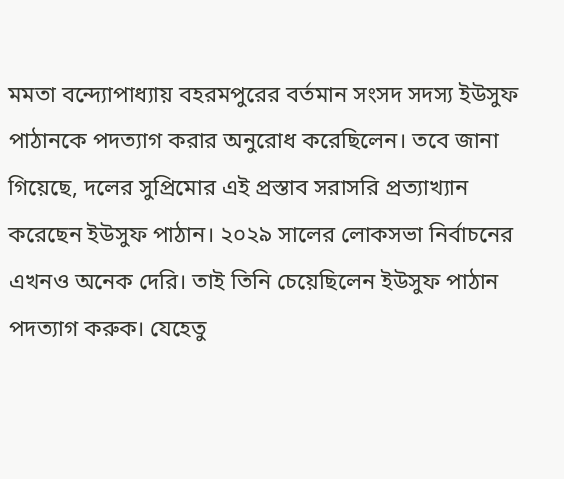মমতা বন্দ্যোপাধ্যায় বহরমপুরের বর্তমান সংসদ সদস্য ইউসুফ পাঠানকে পদত্যাগ করার অনুরোধ করেছিলেন। তবে জানা গিয়েছে, দলের সুপ্রিমোর এই প্রস্তাব সরাসরি প্রত্যাখ্যান করেছেন ইউসুফ পাঠান। ২০২৯ সালের লোকসভা নির্বাচনের এখনও অনেক দেরি। তাই তিনি চেয়েছিলেন ইউসুফ পাঠান পদত্যাগ করুক। যেহেতু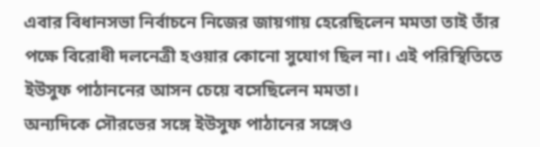এবার বিধানসভা নির্বাচনে নিজের জায়গায় হেরেছিলেন মমতা তাই তাঁর পক্ষে বিরোধী দলনেত্রী হওয়ার কোনো সুযোগ ছিল না। এই পরিস্থিতিতে ইউসুফ পাঠাননের আসন চেয়ে বসেছিলেন মমতা।
অন্যদিকে সৌরভের সঙ্গে ইউসুফ পাঠানের সঙ্গেও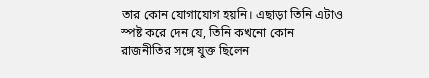তার কোন যোগাযোগ হয়নি। এছাড়া তিনি এটাও স্পষ্ট করে দেন যে, তিনি কখনো কোন রাজনীতির সঙ্গে যুক্ত ছিলেন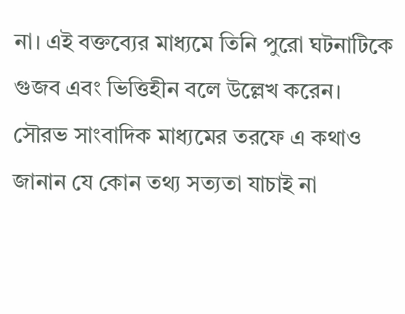না। এই বক্তব্যের মাধ্যমে তিনি পুরো ঘটনাটিকে গুজব এবং ভিত্তিহীন বলে উল্লেখ করেন। সৌরভ সাংবাদিক মাধ্যমের তরফে এ কথাও জানান যে কোন তথ্য সত্যতা যাচাই না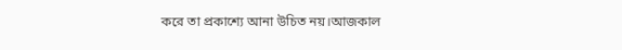করে তা প্রকাশ্যে আনা উচিত নয়।আজকাল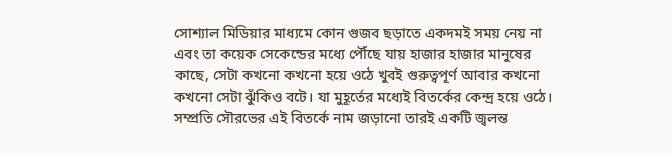সোশ্যাল মিডিয়ার মাধ্যমে কোন গুজব ছড়াতে একদমই সময় নেয় না এবং তা কয়েক সেকেন্ডের মধ্যে পৌঁছে যায় হাজার হাজার মানুষের কাছে, সেটা কখনো কখনো হয়ে ওঠে খুবই গুরুত্বপূর্ণ আবার কখনো কখনো সেটা ঝুঁকিও বটে। যা মুহূর্তের মধ্যেই বিতর্কের কেন্দ্র হয়ে ওঠে। সম্প্রতি সৌরভের এই বিতর্কে নাম জড়ানো তারই একটি জ্বলন্ত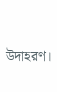উদাহরণ।